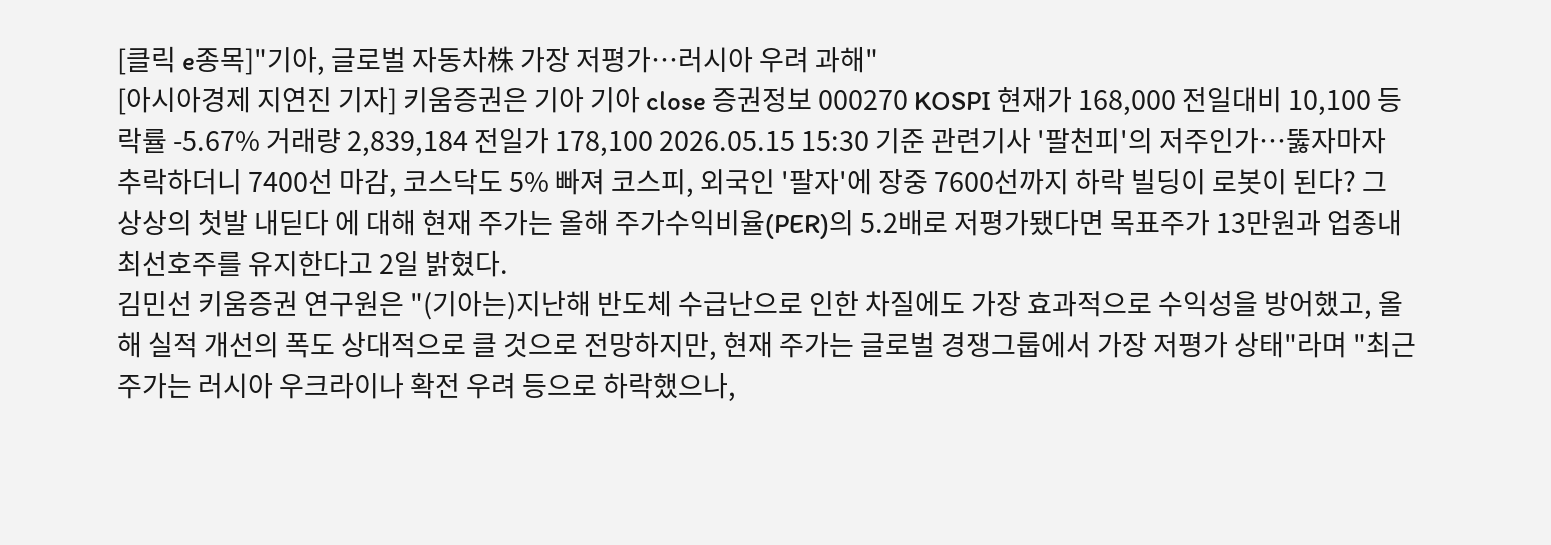[클릭 e종목]"기아, 글로벌 자동차株 가장 저평가…러시아 우려 과해"
[아시아경제 지연진 기자] 키움증권은 기아 기아 close 증권정보 000270 KOSPI 현재가 168,000 전일대비 10,100 등락률 -5.67% 거래량 2,839,184 전일가 178,100 2026.05.15 15:30 기준 관련기사 '팔천피'의 저주인가…뚫자마자 추락하더니 7400선 마감, 코스닥도 5% 빠져 코스피, 외국인 '팔자'에 장중 7600선까지 하락 빌딩이 로봇이 된다? 그 상상의 첫발 내딛다 에 대해 현재 주가는 올해 주가수익비율(PER)의 5.2배로 저평가됐다면 목표주가 13만원과 업종내 최선호주를 유지한다고 2일 밝혔다.
김민선 키움증권 연구원은 "(기아는)지난해 반도체 수급난으로 인한 차질에도 가장 효과적으로 수익성을 방어했고, 올해 실적 개선의 폭도 상대적으로 클 것으로 전망하지만, 현재 주가는 글로벌 경쟁그룹에서 가장 저평가 상태"라며 "최근 주가는 러시아 우크라이나 확전 우려 등으로 하락했으나,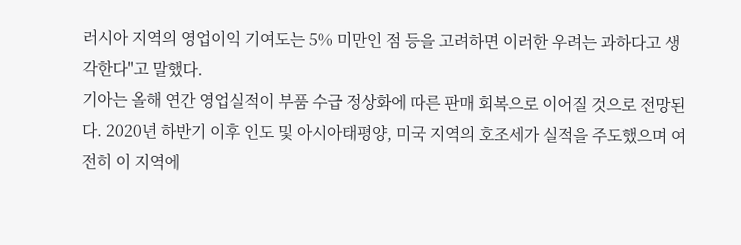러시아 지역의 영업이익 기여도는 5% 미만인 점 등을 고려하면 이러한 우려는 과하다고 생각한다"고 말했다.
기아는 올해 연간 영업실적이 부품 수급 정상화에 따른 판매 회복으로 이어질 것으로 전망된다. 2020년 하반기 이후 인도 및 아시아태평양, 미국 지역의 호조세가 실적을 주도했으며 여전히 이 지역에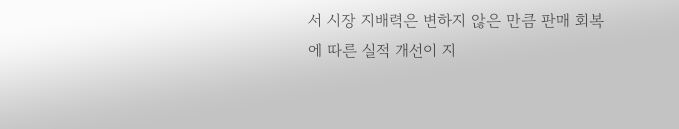서 시장 지배력은 변하지 않은 만큼 판매 회복에 따른 실적 개선이 지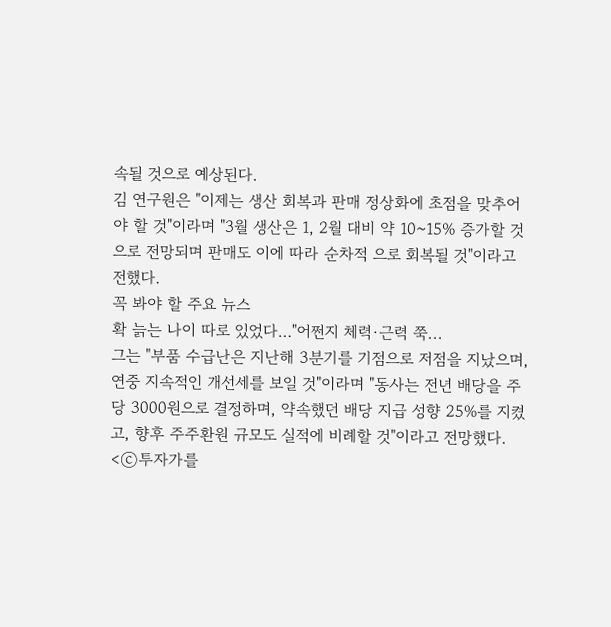속될 것으로 예상된다.
김 연구원은 "이제는 생산 회복과 판매 정상화에 초점을 맞추어야 할 것"이라며 "3월 생산은 1, 2월 대비 약 10~15% 증가할 것으로 전망되며 판매도 이에 따라 순차적 으로 회복될 것"이라고 전했다.
꼭 봐야 할 주요 뉴스
확 늙는 나이 따로 있었다…"어쩐지 체력·근력 쭉...
그는 "부품 수급난은 지난해 3분기를 기점으로 저점을 지났으며, 연중 지속적인 개선세를 보일 것"이라며 "동사는 전년 배당을 주당 3000원으로 결정하며, 약속했던 배당 지급 성향 25%를 지켰고, 향후 주주환원 규모도 실적에 비례할 것"이라고 전망했다.
<ⓒ투자가를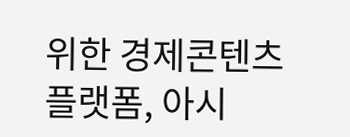위한 경제콘텐츠 플랫폼, 아시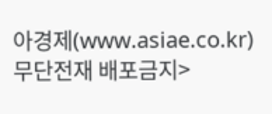아경제(www.asiae.co.kr) 무단전재 배포금지>